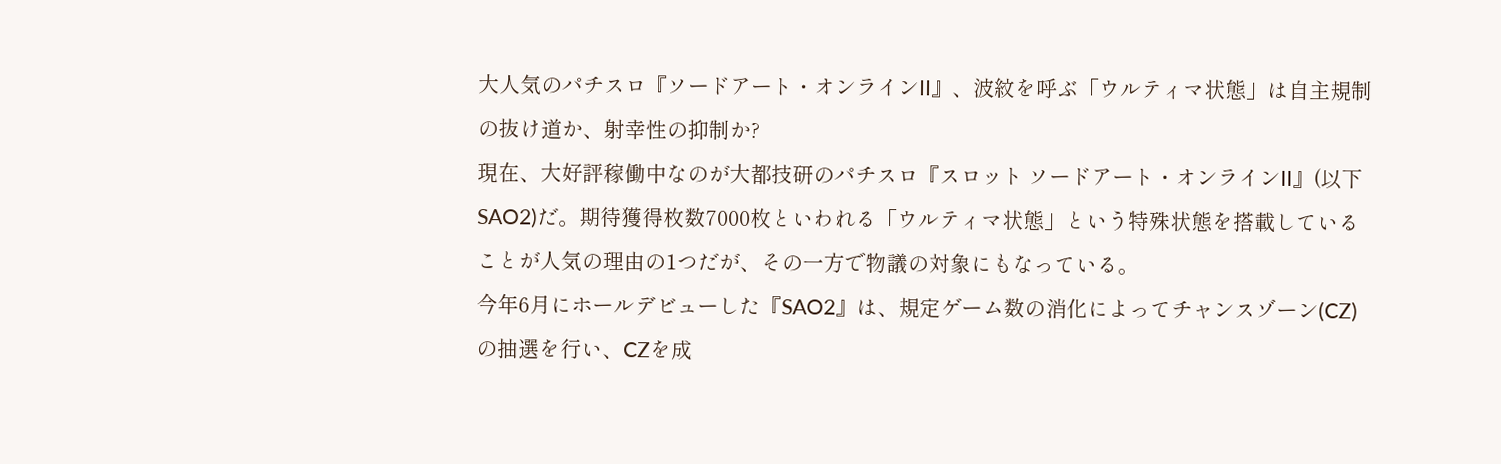大人気のパチスロ『ソードアート・オンラインII』、波紋を呼ぶ「ウルティマ状態」は自主規制の抜け道か、射幸性の抑制か?
現在、大好評稼働中なのが大都技研のパチスロ『スロット ソードアート・オンラインII』(以下SAO2)だ。期待獲得枚数7000枚といわれる「ウルティマ状態」という特殊状態を搭載していることが人気の理由の1つだが、その一方で物議の対象にもなっている。
今年6月にホールデビューした『SAO2』は、規定ゲーム数の消化によってチャンスゾーン(CZ)の抽選を行い、CZを成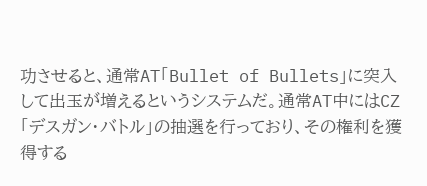功させると、通常AT「Bullet of Bullets」に突入して出玉が増えるというシステムだ。通常AT中にはCZ「デスガン・バトル」の抽選を行っており、その権利を獲得する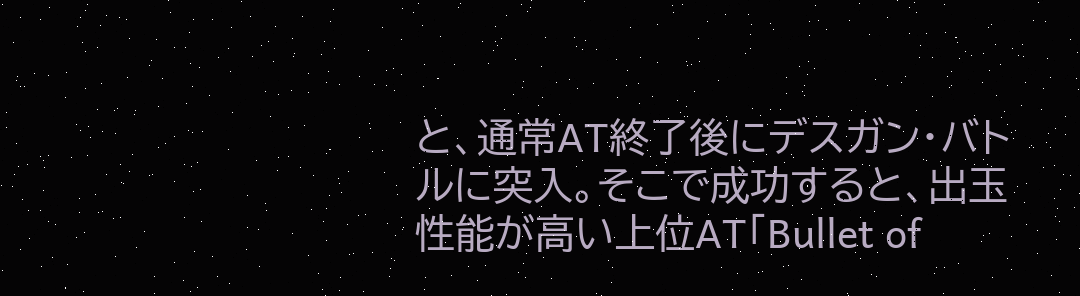と、通常AT終了後にデスガン・バトルに突入。そこで成功すると、出玉性能が高い上位AT「Bullet of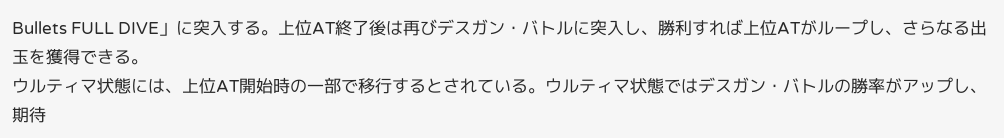Bullets FULL DIVE」に突入する。上位AT終了後は再びデスガン・バトルに突入し、勝利すれば上位ATがループし、さらなる出玉を獲得できる。
ウルティマ状態には、上位AT開始時の一部で移行するとされている。ウルティマ状態ではデスガン・バトルの勝率がアップし、期待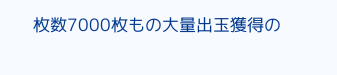枚数7000枚もの大量出玉獲得の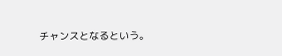チャンスとなるという。